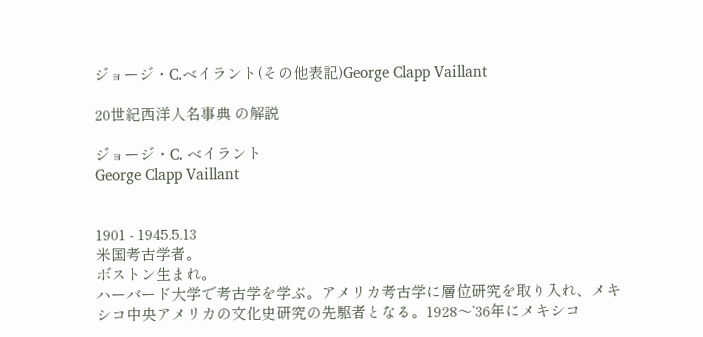ジョージ・C.ベイラント(その他表記)George Clapp Vaillant

20世紀西洋人名事典 の解説

ジョージ・C. ベイラント
George Clapp Vaillant


1901 - 1945.5.13
米国考古学者。
ボストン生まれ。
ハーバード大学で考古学を学ぶ。アメリカ考古学に層位研究を取り入れ、メキシコ中央アメリカの文化史研究の先駆者となる。1928〜’36年にメキシコ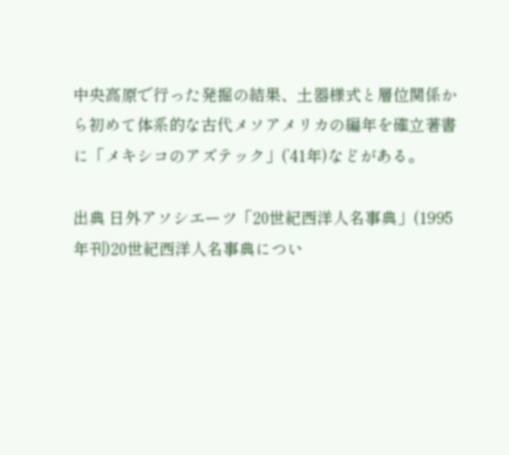中央高原で行った発掘の結果、土器様式と層位関係から初めて体系的な古代メソアメリカの編年を確立著書に「メキシコのアズテック」(’41年)などがある。

出典 日外アソシエーツ「20世紀西洋人名事典」(1995年刊)20世紀西洋人名事典につい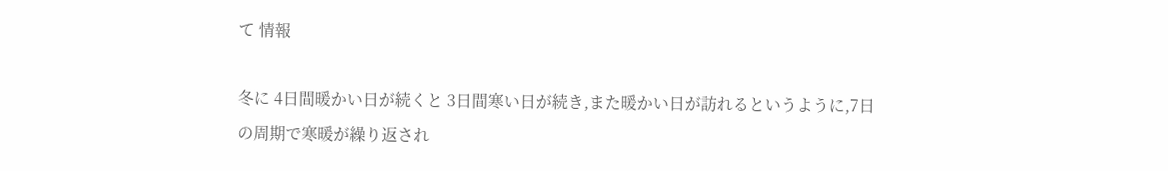て 情報

冬に 4日間暖かい日が続くと 3日間寒い日が続き,また暖かい日が訪れるというように,7日の周期で寒暖が繰り返され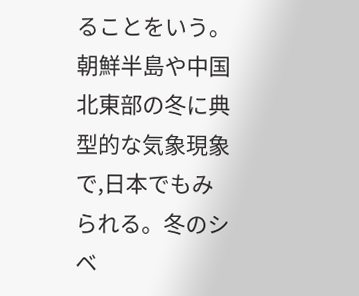ることをいう。朝鮮半島や中国北東部の冬に典型的な気象現象で,日本でもみられる。冬のシベ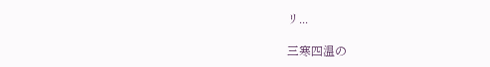リ...

三寒四温の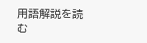用語解説を読む